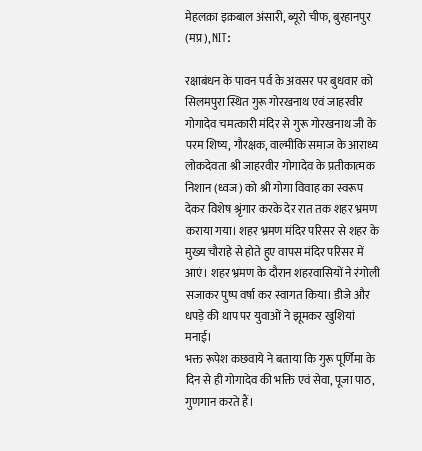मेहलक़ा इक़बाल अंसारी, ब्यूरो चीफ, बुरहानपुर (मप्र), NIT:

रक्षाबंधन के पावन पर्व के अवसर पर बुधवार को सिलमपुरा स्थित गुरू गोरखनाथ एवं जाहरवीर गोगादेव चमत्कारी मंदिर से गुरू गोरखनाथ जी के परम शिष्य, गौरक्षक, वाल्मीकि समाज के आराध्य लोकदेवता श्री जाहरवीर गोगादेव के प्रतीकात्मक निशान (ध्वज) को श्री गोगा विवाह का स्वरूप देकर विशेष श्रृंगार करके देर रात तक शहर भ्रमण कराया गया। शहर भ्रमण मंदिर परिसर से शहर के मुख्य चौराहे से होते हुए वापस मंदिर परिसर में आएं। शहर भ्रमण के दौरान शहरवासियों ने रंगोली सजाकर पुष्प वर्षा कर स्वागत किया। डीजे और धपड़े की थाप पर युवाओं ने झूमकर खुशियां मनाई।
भक्त रूपेश कछवाये ने बताया कि गुरू पूर्णिमा के दिन से ही गोगादेव की भक्ति एवं सेवा, पूजा पाठ, गुणगान करते हैं।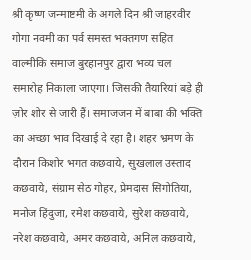श्री कृष्ण जन्माष्टमी के अगले दिन श्री जाहरवीर गोगा नवमी का पर्व समस्त भक्तगण सहित वाल्मीकि समाज बुरहानपुर द्वारा भव्य चल समारोह निकाला जाएगा। जिसकी तैयारियां बड़े ही ज़ोर शोर से जारी हैं। समाजजन में बाबा की भक्ति का अच्छा भाव दिखाई दे रहा है। शहर भ्रमण के दौरान किशोर भगत कछवाये, सुखलाल उस्ताद कछवाये, संग्राम सेठ गोहर, प्रेमदास सिगोतिया, मनोज हिंदुजा, रमेश कछवाये, सुरेश कछवाये, नरेश कछवाये, अमर कछवाये, अनिल कछवाये,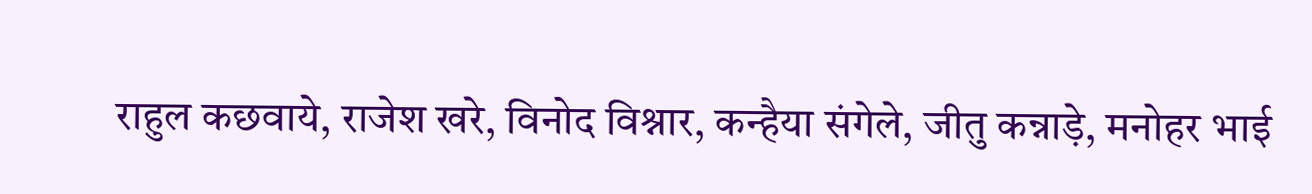राहुल कछवाये, राजेश खरे, विनोद विश्नार, कन्हैया संगेले, जीतु कन्नाड़े, मनोहर भाई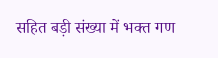सहित बड़ी संख्या में भक्त गण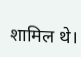शामिल थे।